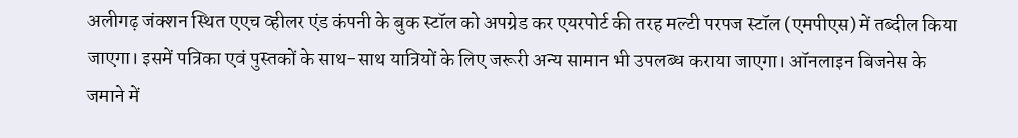अलीगढ़ जंक्शन स्थित एएच व्हीलर एंड कंपनी के बुक स्टॉल को अपग्रेड कर एयरपोर्ट की तरह मल्टी परपज स्टॉल (एमपीएस) में तब्दील किया जाएगा। इसमें पत्रिका एवं पुस्तकों के साथ-साथ यात्रियों के लिए जरूरी अन्य सामान भी उपलब्ध कराया जाएगा। ऑनलाइन बिजनेस के जमाने में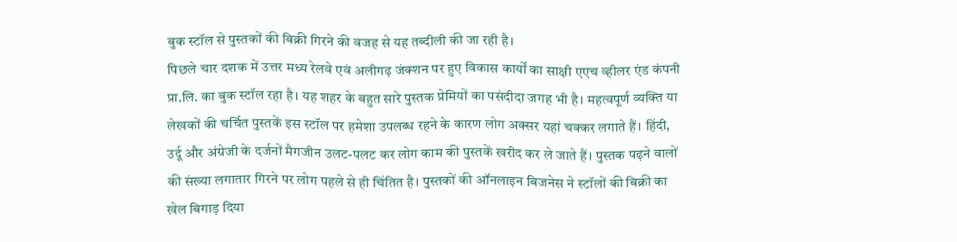बुक स्टॉल से पुस्तकों की बिक्री गिरने की वजह से यह तब्दीली की जा रही है।
पिछले चार दशक में उत्तर मध्य रेलवे एवं अलीगढ़ जंक्शन पर हुए विकास कार्यों का साक्षी एएच व्हीलर एंड कंपनी प्रा.लि. का बुक स्टॉल रहा है। यह शहर के बहुत सारे पुस्तक प्रेमियों का पसंदीदा जगह भी है। महत्वपूर्ण व्यक्ति या लेखकों की चर्चित पुस्तकें इस स्टॉल पर हमेशा उपलब्ध रहने के कारण लोग अक्सर यहां चक्कर लगाते हैं। हिंदी, उर्दू और अंग्रेजी के दर्जनों मैगजीन उलट-पलट कर लोग काम की पुस्तकें खरीद कर ले जाते हैं। पुस्तक पढ़ने वालों की संख्या लगातार गिरने पर लोग पहले से ही चिंतित है। पुस्तकों की ऑनलाइन बिजनेस ने स्टॉलों की बिक्री का खेल बिगाड़ दिया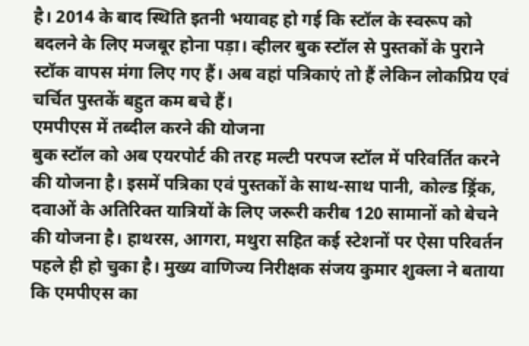है। 2014 के बाद स्थिति इतनी भयावह हो गई कि स्टॉल के स्वरूप को बदलने के लिए मजबूर होना पड़ा। व्हीलर बुक स्टॉल से पुस्तकों के पुराने स्टॉक वापस मंगा लिए गए हैं। अब वहां पत्रिकाएं तो हैं लेकिन लोकप्रिय एवं चर्चित पुस्तकें बहुत कम बचे हैं।
एमपीएस में तब्दील करने की योजना
बुक स्टॉल को अब एयरपोर्ट की तरह मल्टी परपज स्टॉल में परिवर्तित करने की योजना है। इसमें पत्रिका एवं पुस्तकों के साथ-साथ पानी, कोल्ड ड्रिंक, दवाओं के अतिरिक्त यात्रियों के लिए जरूरी करीब 120 सामानों को बेचने की योजना है। हाथरस, आगरा, मथुरा सहित कई स्टेशनों पर ऐसा परिवर्तन पहले ही हो चुका है। मुख्य वाणिज्य निरीक्षक संजय कुमार शुक्ला ने बताया कि एमपीएस का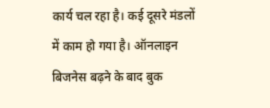कार्य चल रहा है। कई दूसरे मंडलों में काम हो गया है। ऑनलाइन बिजनेस बढ़ने के बाद बुक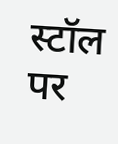स्टॉल पर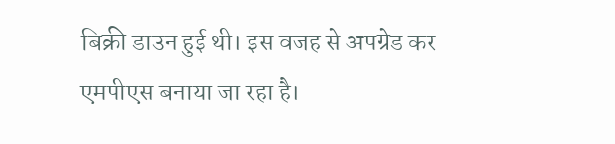बिक्री डाउन हुई थी। इस वजह से अपग्रेड कर एमपीएस बनाया जा रहा है।